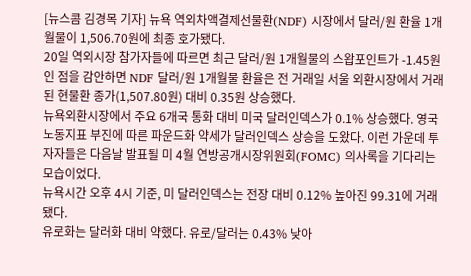[뉴스콤 김경목 기자] 뉴욕 역외차액결제선물환(NDF) 시장에서 달러/원 환율 1개월물이 1,506.70원에 최종 호가됐다.
20일 역외시장 참가자들에 따르면 최근 달러/원 1개월물의 스왑포인트가 -1.45원인 점을 감안하면 NDF 달러/원 1개월물 환율은 전 거래일 서울 외환시장에서 거래된 현물환 종가(1,507.80원) 대비 0.35원 상승했다.
뉴욕외환시장에서 주요 6개국 통화 대비 미국 달러인덱스가 0.1% 상승했다. 영국 노동지표 부진에 따른 파운드화 약세가 달러인덱스 상승을 도왔다. 이런 가운데 투자자들은 다음날 발표될 미 4월 연방공개시장위원회(FOMC) 의사록을 기다리는 모습이었다.
뉴욕시간 오후 4시 기준, 미 달러인덱스는 전장 대비 0.12% 높아진 99.31에 거래됐다.
유로화는 달러화 대비 약했다. 유로/달러는 0.43% 낮아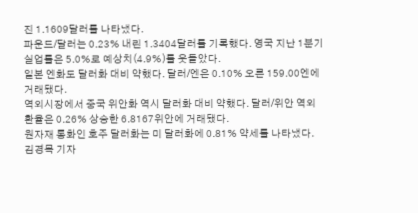진 1.1609달러를 나타냈다.
파운드/달러는 0.23% 내린 1.3404달러를 기록했다. 영국 지난 1분기 실업률은 5.0%로 예상치(4.9%)를 웃돌았다.
일본 엔화도 달러화 대비 약했다. 달러/엔은 0.10% 오른 159.00엔에 거래됐다.
역외시장에서 중국 위안화 역시 달러화 대비 약했다. 달러/위안 역외환율은 0.26% 상승한 6.8167위안에 거래됐다.
원자재 통화인 호주 달러화는 미 달러화에 0.81% 약세를 나타냈다.
김경목 기자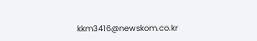kkm3416@newskom.co.kr